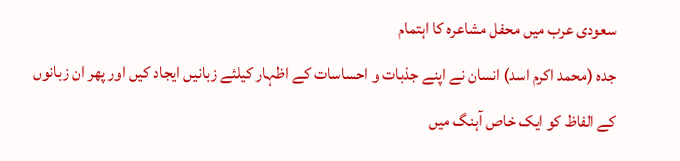سعودی عرب میں محفل مشاعرہ کا اہتمام
جدہ (محمد اکرم اسد) انسان نے اپنے جذبات و احساسات کے اظہار کیلئے زبانیں ایجاد کیں اور پھر ان زبانوں کے الفاظ کو ایک خاص آہنگ میں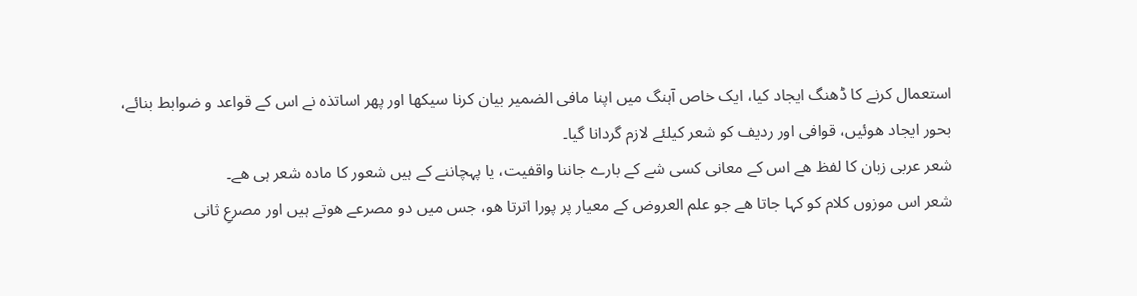استعمال کرنے کا ڈھنگ ایجاد کیا، ایک خاص آہنگ میں اپنا مافی الضمیر بیان کرنا سیکھا اور پھر اساتذہ نے اس کے قواعد و ضوابط بنائے، بحور ایجاد ھوئیں، قوافی اور ردیف کو شعر کیلئے لازم گردانا گیا۔
شعر عربی زبان کا لفظ ھے اس کے معانی کسی شے کے بارے جاننا واقفیت، یا پہچاننے کے ہیں شعور کا مادہ شعر ہی ھے۔
شعر اس موزوں کلام کو کہا جاتا ھے جو علم العروض کے معیار پر پورا اترتا ھو، جس میں دو مصرعے ھوتے ہیں اور مصرعِ ثانی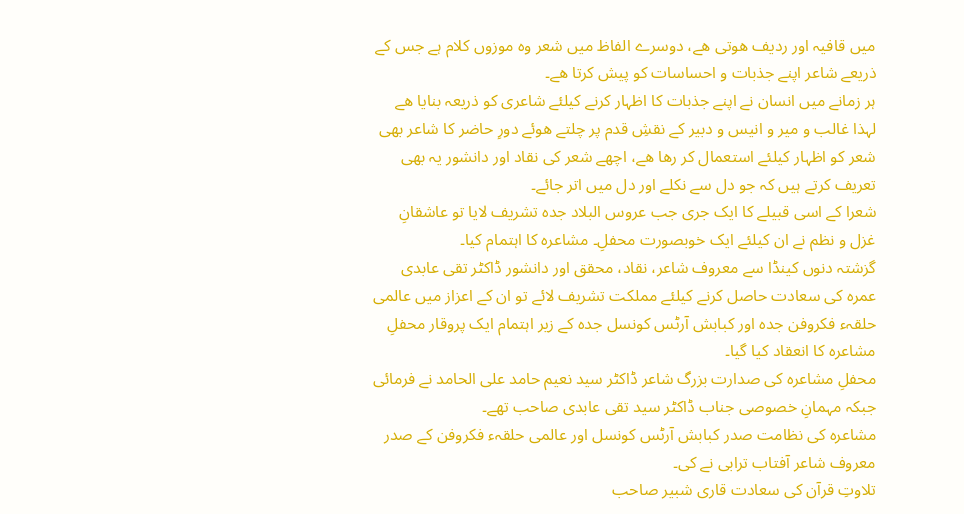میں قافیہ اور ردیف ھوتی ھے، دوسرے الفاظ میں شعر وہ موزوں کلام ہے جس کے ذریعے شاعر اپنے جذبات و احساسات کو پیش کرتا ھے۔
ہر زمانے میں انسان نے اپنے جذبات کا اظہار کرنے کیلئے شاعری کو ذریعہ بنایا ھے لہذا غالب و میر و انیس و دبیر کے نقشِ قدم پر چلتے ھوئے دورِ حاضر کا شاعر بھی شعر کو اظہار کیلئے استعمال کر رھا ھے، اچھے شعر کی نقاد اور دانشور یہ بھی تعریف کرتے ہیں کہ جو دل سے نکلے اور دل میں اتر جائے۔
شعرا کے اسی قبیلے کا ایک جری جب عروس البلاد جدہ تشریف لایا تو عاشقانِ غزل و نظم نے ان کیلئے ایک خوبصورت محفلِ۔ مشاعرہ کا اہتمام کیا۔
گزشتہ دنوں کینڈا سے معروف شاعر، نقاد، محقق اور دانشور ڈاکٹر تقی عابدی عمرہ کی سعادت حاصل کرنے کیلئے مملکت تشریف لائے تو ان کے اعزاز میں عالمی حلقہء فکروفن جدہ اور کبابش آرٹس کونسل جدہ کے زیر اہتمام ایک پروقار محفلِ مشاعرہ کا انعقاد کیا گیا۔
محفلِ مشاعرہ کی صدارت بزرگ شاعر ڈاکٹر سید نعیم حامد علی الحامد نے فرمائی جبکہ مہمانِ خصوصی جناب ڈاکٹر سید تقی عابدی صاحب تھے۔
مشاعرہ کی نظامت صدر کبابش آرٹس کونسل اور عالمی حلقہء فکروفن کے صدر معروف شاعر آفتاب ترابی نے کی۔
تلاوتِ قرآن کی سعادت قاری شبیر صاحب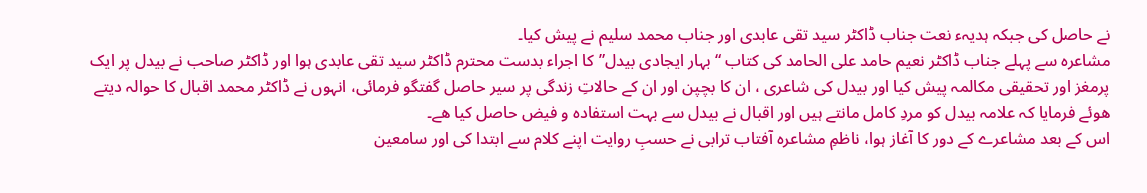نے حاصل کی جبکہ ہدیہء نعت جناب ڈاکٹر سید تقی عابدی اور جناب محمد سلیم نے پیش کیا۔
مشاعرہ سے پہلے جناب ڈاکٹر نعیم حامد علی الحامد کی کتاب “بہار ایجادی بیدل”کا اجراء بدست محترم ڈاکٹر سید تقی عابدی ہوا اور ڈاکٹر صاحب نے بیدل پر ایک پرمغز اور تحقیقی مکالمہ پیش کیا اور بیدل کی شاعری ، ان کا بچپن اور ان کے حالاتِ زندگی پر سیر حاصل گفتگو فرمائی، انہوں نے ڈاکٹر محمد اقبال کا حوالہ دیتے ھوئے فرمایا کہ علامہ بیدل کو مردِ کامل مانتے ہیں اور اقبال نے بیدل سے بہت استفادہ و فیض حاصل کیا ھے۔
اس کے بعد مشاعرے کے دور کا آغاز ہوا، ناظمِ مشاعرہ آفتاب ترابی نے حسبِ روایت اپنے کلام سے ابتدا کی اور سامعین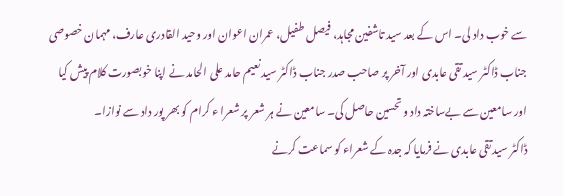سے خوب داد لی۔ اس کے بعد سید تاشفین مجاہد، فیصل طفیل، عمران اعوان اور وحید القادری عارف، مہمان خصوصی جناب ڈاکٹر سید تقی عابدی اور آخر پر صاحب صدر جناب ڈاکٹر سید نعیم حامد علی الحامد نے اپنا خوبصورت کلام پیش کیا اور سامعین سے بےساختہ داد و تحسین حاصل کی۔ سامعین نے ہر شعر پر شعرا ء کرام کو بھر پور داد سے نوازا۔
ڈاکٹر سید تقی عابدی نے فرمایا کہ جدہ کے شعراء کو سماعت کرنے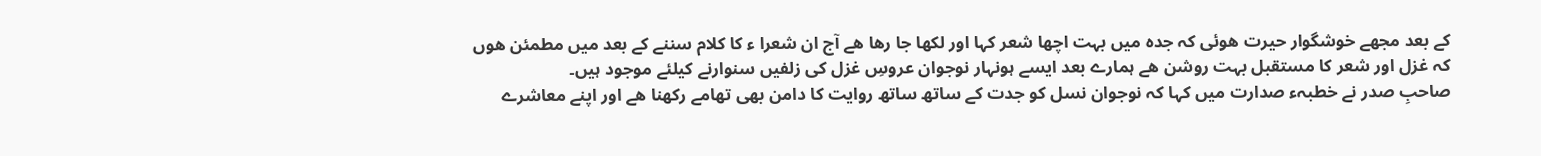کے بعد مجھے خوشگوار حیرت ھوئی کہ جدہ میں بہت اچھا شعر کہا اور لکھا جا رھا ھے آج ان شعرا ء کا کلام سننے کے بعد میں مطمئن ھوں کہ غزل اور شعر کا مستقبل بہت روشن ھے ہمارے بعد ایسے ہونہار نوجوان عروسِ غزل کی زلفیں سنوارنے کیلئے موجود ہیں۔
صاحبِ صدر نے خطبہء صدارت میں کہا کہ نوجوان نسل کو جدت کے ساتھ ساتھ روایت کا دامن بھی تھامے رکھنا ھے اور اپنے معاشرے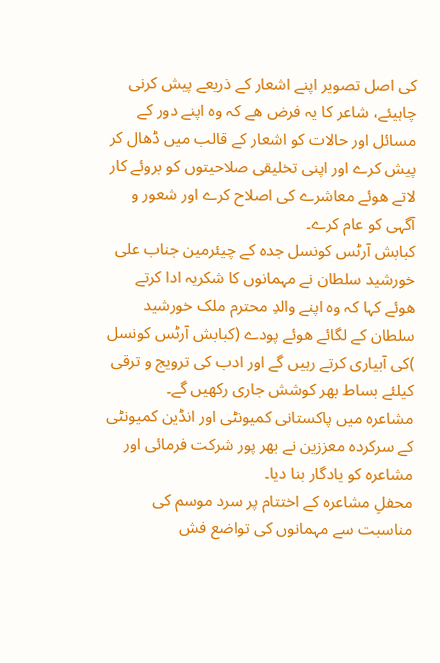کی اصل تصویر اپنے اشعار کے ذریعے پیش کرنی چاہیئے، شاعر کا یہ فرض ھے کہ وہ اپنے دور کے مسائل اور حالات کو اشعار کے قالب میں ڈھال کر پیش کرے اور اپنی تخلیقی صلاحیتوں کو بروئے کار لاتے ھوئے معاشرے کی اصلاح کرے اور شعور و آگہی کو عام کرے۔
کبابش آرٹس کونسل جدہ کے چیئرمین جناب علی خورشید سلطان نے مہمانوں کا شکریہ ادا کرتے ھوئے کہا کہ وہ اپنے والدِ محترم ملک خورشید سلطان کے لگائے ھوئے پودے (کبابش آرٹس کونسل )کی آبیاری کرتے رہیں گے اور ادب کی ترویج و ترقی کیلئے بساط بھر کوشش جاری رکھیں گے۔
مشاعرہ میں پاکستانی کمیونٹی اور انڈین کمیونٹی کے سرکردہ معززین نے بھر پور شرکت فرمائی اور مشاعرہ کو یادگار بنا دیا۔
محفلِ مشاعرہ کے اختتام پر سرد موسم کی مناسبت سے مہمانوں کی تواضع فش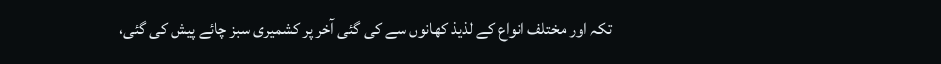تکہ اور مختلف انواع کے لذیذ کھانوں سے کی گئی آخر پر کشمیری سبز چائے پیش کی گئی،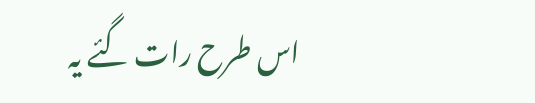اس طرح رات گئے یہ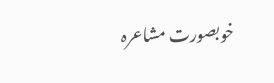خوبصورت مشاعرہ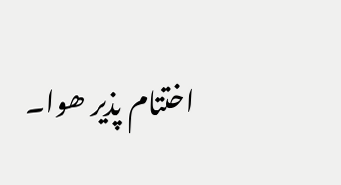اختتام پذیر ھوا۔